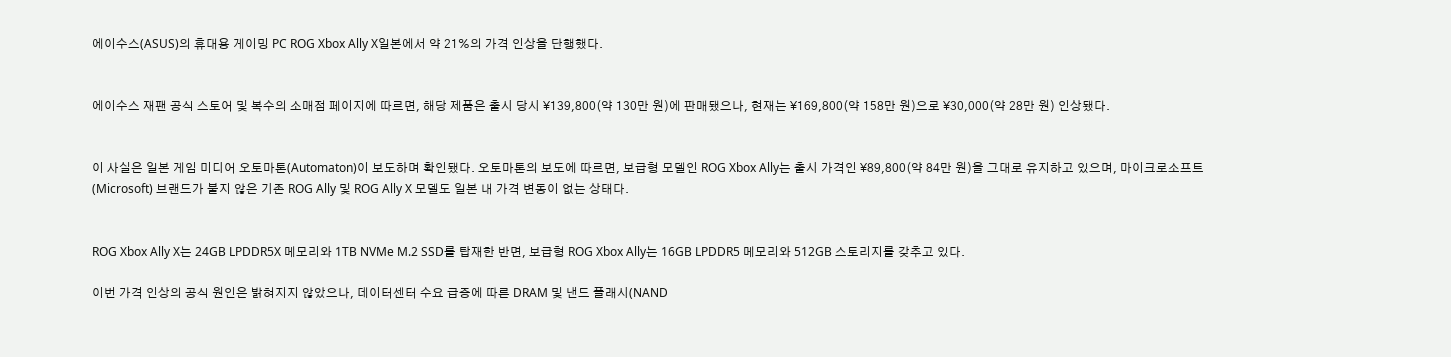에이수스(ASUS)의 휴대용 게이밍 PC ROG Xbox Ally X일본에서 약 21%의 가격 인상을 단행했다.


에이수스 재팬 공식 스토어 및 복수의 소매점 페이지에 따르면, 해당 제품은 출시 당시 ¥139,800(약 130만 원)에 판매됐으나, 현재는 ¥169,800(약 158만 원)으로 ¥30,000(약 28만 원) 인상됐다.


이 사실은 일본 게임 미디어 오토마톤(Automaton)이 보도하며 확인됐다. 오토마톤의 보도에 따르면, 보급형 모델인 ROG Xbox Ally는 출시 가격인 ¥89,800(약 84만 원)을 그대로 유지하고 있으며, 마이크로소프트(Microsoft) 브랜드가 붙지 않은 기존 ROG Ally 및 ROG Ally X 모델도 일본 내 가격 변동이 없는 상태다.


ROG Xbox Ally X는 24GB LPDDR5X 메모리와 1TB NVMe M.2 SSD를 탑재한 반면, 보급형 ROG Xbox Ally는 16GB LPDDR5 메모리와 512GB 스토리지를 갖추고 있다.

이번 가격 인상의 공식 원인은 밝혀지지 않았으나, 데이터센터 수요 급증에 따른 DRAM 및 낸드 플래시(NAND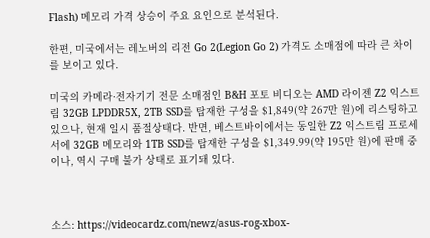Flash) 메모리 가격 상승이 주요 요인으로 분석된다.

한편, 미국에서는 레노버의 리전 Go 2(Legion Go 2) 가격도 소매점에 따라 큰 차이를 보이고 있다.

미국의 카메라·전자기기 전문 소매점인 B&H 포토 비디오는 AMD 라이젠 Z2 익스트림 32GB LPDDR5X, 2TB SSD를 탑재한 구성을 $1,849(약 267만 원)에 리스팅하고 있으나, 현재 일시 품절상태다. 반면, 베스트바이에서는 동일한 Z2 익스트림 프로세서에 32GB 메모리와 1TB SSD를 탑재한 구성을 $1,349.99(약 195만 원)에 판매 중이나, 역시 구매 불가 상태로 표기돼 있다.



소스: https://videocardz.com/newz/asus-rog-xbox-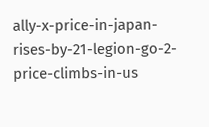ally-x-price-in-japan-rises-by-21-legion-go-2-price-climbs-in-us